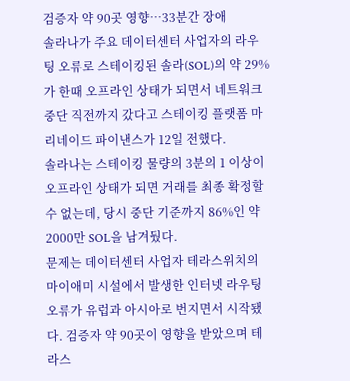검증자 약 90곳 영향…33분간 장애
솔라나가 주요 데이터센터 사업자의 라우팅 오류로 스테이킹된 솔라(SOL)의 약 29%가 한때 오프라인 상태가 되면서 네트워크 중단 직전까지 갔다고 스테이킹 플랫폼 마리네이드 파이낸스가 12일 전했다.
솔라나는 스테이킹 물량의 3분의 1 이상이 오프라인 상태가 되면 거래를 최종 확정할 수 없는데, 당시 중단 기준까지 86%인 약 2000만 SOL을 남겨뒀다.
문제는 데이터센터 사업자 테라스위치의 마이애미 시설에서 발생한 인터넷 라우팅 오류가 유럽과 아시아로 번지면서 시작됐다. 검증자 약 90곳이 영향을 받았으며 테라스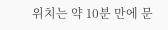위치는 약 10분 만에 문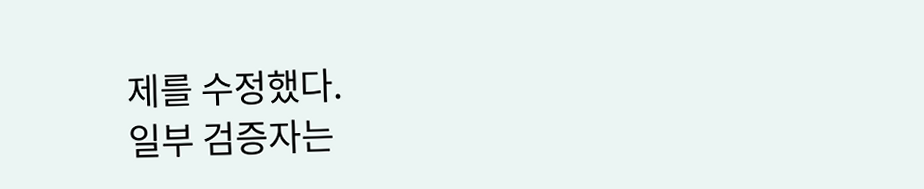제를 수정했다.
일부 검증자는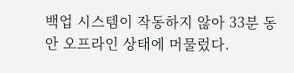백업 시스템이 작동하지 않아 33분 동안 오프라인 상태에 머물렀다.